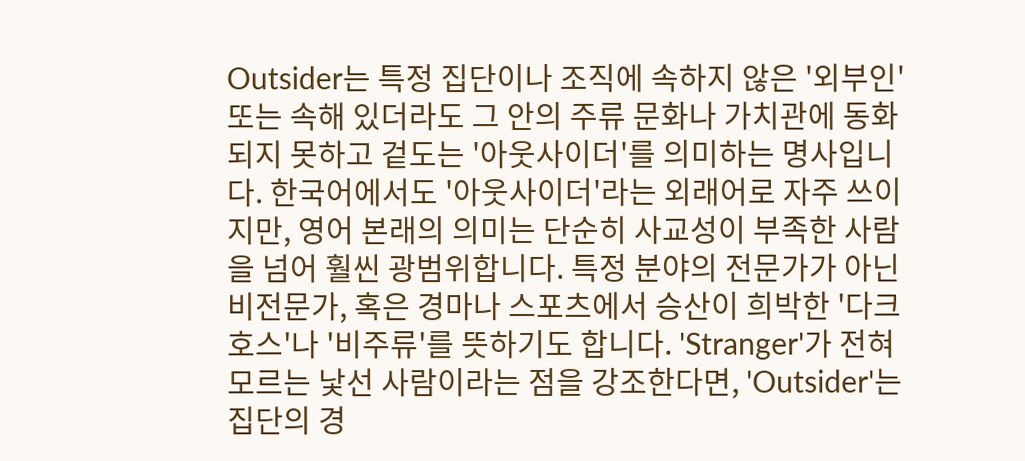Outsider는 특정 집단이나 조직에 속하지 않은 '외부인' 또는 속해 있더라도 그 안의 주류 문화나 가치관에 동화되지 못하고 겉도는 '아웃사이더'를 의미하는 명사입니다. 한국어에서도 '아웃사이더'라는 외래어로 자주 쓰이지만, 영어 본래의 의미는 단순히 사교성이 부족한 사람을 넘어 훨씬 광범위합니다. 특정 분야의 전문가가 아닌 비전문가, 혹은 경마나 스포츠에서 승산이 희박한 '다크호스'나 '비주류'를 뜻하기도 합니다. 'Stranger'가 전혀 모르는 낯선 사람이라는 점을 강조한다면, 'Outsider'는 집단의 경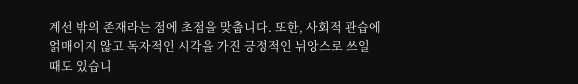계선 밖의 존재라는 점에 초점을 맞춥니다. 또한, 사회적 관습에 얽매이지 않고 독자적인 시각을 가진 긍정적인 뉘앙스로 쓰일 때도 있습니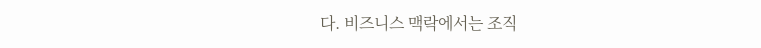다. 비즈니스 맥락에서는 조직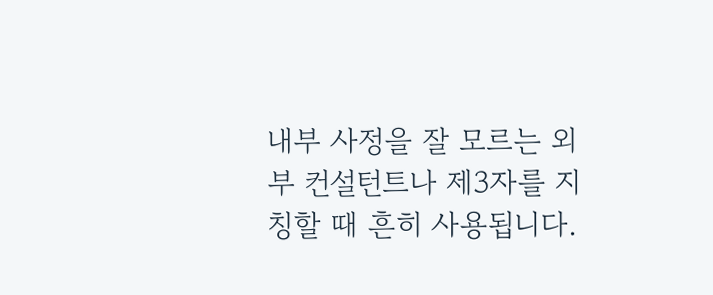내부 사정을 잘 모르는 외부 컨설턴트나 제3자를 지칭할 때 흔히 사용됩니다.